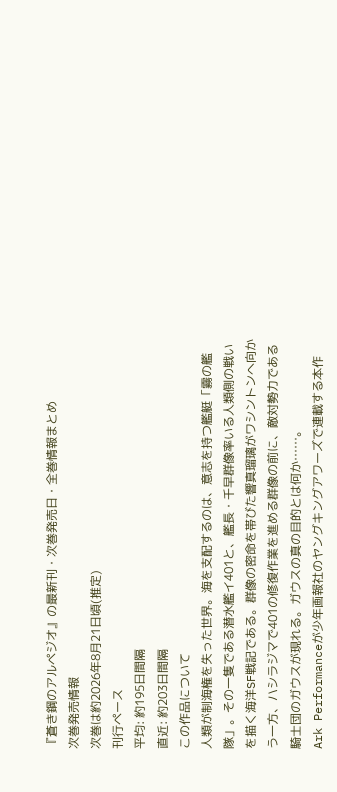『蒼き鋼のアルペジオ』の最新刊・次巻発売日・全巻情報まとめ
次巻発売情報
次巻は約2026年8月21日頃(推定)
刊行ペース
平均: 約195日間隔
直近: 約203日間隔
この作品について
人類が制海権を失った世界。海を支配するのは、意志を持つ艦艇「霧の艦隊」。その一隻である潜水艦イ401と、艦長・千早群像率いる人類側の戦いを描く海洋SF戦記である。群像の密命を帯びた響真瑠璃がワシントンへ向かう一方、ハシラジマで401の修復作業を進める群像の前に、敵対勢力である騎士団のガウスが現れる。ガウスの真の目的とは何か……。
Ark Performanceが少年画報社のヤングキングアワーズで連載する本作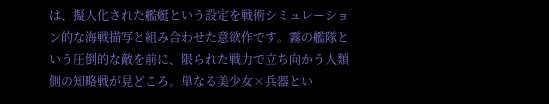は、擬人化された艦艇という設定を戦術シミュレーション的な海戦描写と組み合わせた意欲作です。霧の艦隊という圧倒的な敵を前に、限られた戦力で立ち向かう人類側の知略戦が見どころ。単なる美少女×兵器とい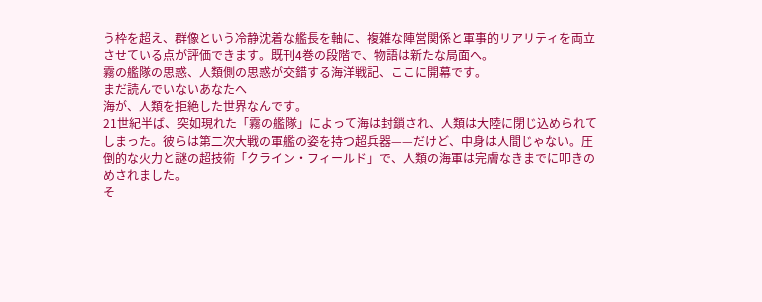う枠を超え、群像という冷静沈着な艦長を軸に、複雑な陣営関係と軍事的リアリティを両立させている点が評価できます。既刊4巻の段階で、物語は新たな局面へ。
霧の艦隊の思惑、人類側の思惑が交錯する海洋戦記、ここに開幕です。
まだ読んでいないあなたへ
海が、人類を拒絶した世界なんです。
21世紀半ば、突如現れた「霧の艦隊」によって海は封鎖され、人類は大陸に閉じ込められてしまった。彼らは第二次大戦の軍艦の姿を持つ超兵器——だけど、中身は人間じゃない。圧倒的な火力と謎の超技術「クライン・フィールド」で、人類の海軍は完膚なきまでに叩きのめされました。
そ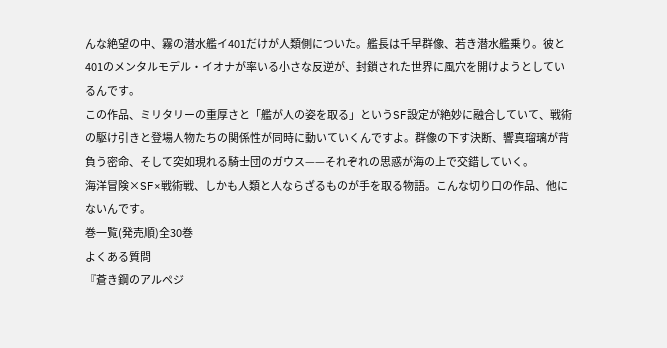んな絶望の中、霧の潜水艦イ401だけが人類側についた。艦長は千早群像、若き潜水艦乗り。彼と401のメンタルモデル・イオナが率いる小さな反逆が、封鎖された世界に風穴を開けようとしているんです。
この作品、ミリタリーの重厚さと「艦が人の姿を取る」というSF設定が絶妙に融合していて、戦術の駆け引きと登場人物たちの関係性が同時に動いていくんですよ。群像の下す決断、響真瑠璃が背負う密命、そして突如現れる騎士団のガウス——それぞれの思惑が海の上で交錯していく。
海洋冒険×SF×戦術戦、しかも人類と人ならざるものが手を取る物語。こんな切り口の作品、他にないんです。
巻一覧(発売順)全30巻
よくある質問
『蒼き鋼のアルペジ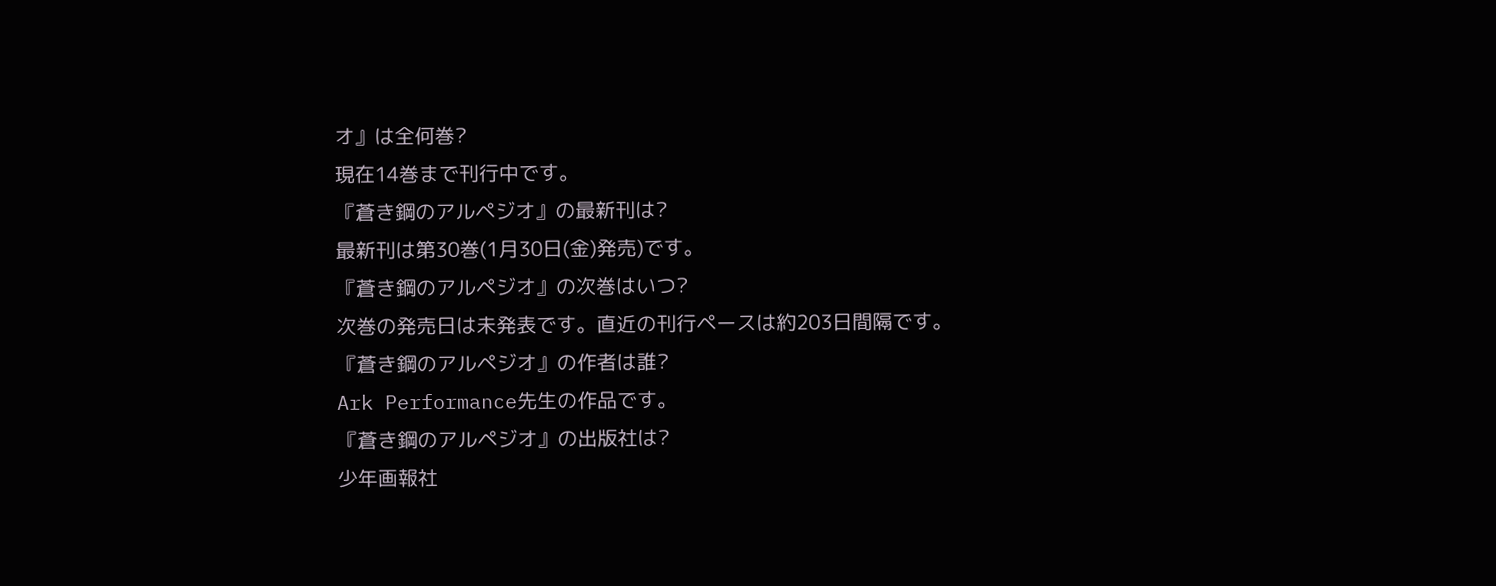オ』は全何巻?
現在14巻まで刊行中です。
『蒼き鋼のアルペジオ』の最新刊は?
最新刊は第30巻(1月30日(金)発売)です。
『蒼き鋼のアルペジオ』の次巻はいつ?
次巻の発売日は未発表です。直近の刊行ペースは約203日間隔です。
『蒼き鋼のアルペジオ』の作者は誰?
Ark Performance先生の作品です。
『蒼き鋼のアルペジオ』の出版社は?
少年画報社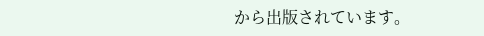から出版されています。